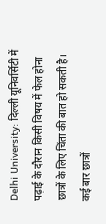Delhi University: दिल्ली यूनिवर्सिटी में पढ़ाई के दौरान किसी विषय में फेल होना छात्रों के लिए चिंता की बात हो सकती है। कई बार छात्रों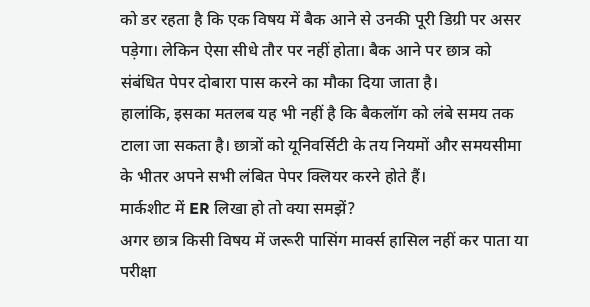को डर रहता है कि एक विषय में बैक आने से उनकी पूरी डिग्री पर असर पड़ेगा। लेकिन ऐसा सीधे तौर पर नहीं होता। बैक आने पर छात्र को संबंधित पेपर दोबारा पास करने का मौका दिया जाता है।
हालांकि, इसका मतलब यह भी नहीं है कि बैकलॉग को लंबे समय तक टाला जा सकता है। छात्रों को यूनिवर्सिटी के तय नियमों और समयसीमा के भीतर अपने सभी लंबित पेपर क्लियर करने होते हैं।
मार्कशीट में ER लिखा हो तो क्या समझें?
अगर छात्र किसी विषय में जरूरी पासिंग मार्क्स हासिल नहीं कर पाता या परीक्षा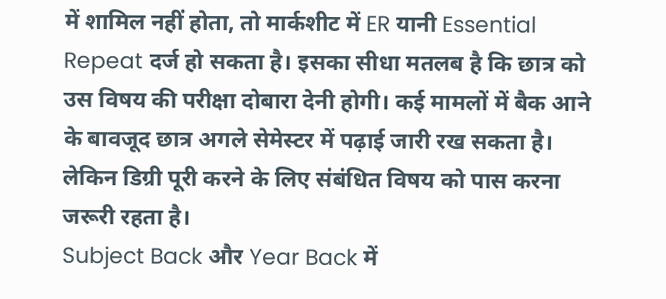में शामिल नहीं होता, तो मार्कशीट में ER यानी Essential Repeat दर्ज हो सकता है। इसका सीधा मतलब है कि छात्र को उस विषय की परीक्षा दोबारा देनी होगी। कई मामलों में बैक आने के बावजूद छात्र अगले सेमेस्टर में पढ़ाई जारी रख सकता है। लेकिन डिग्री पूरी करने के लिए संबंधित विषय को पास करना जरूरी रहता है।
Subject Back और Year Back में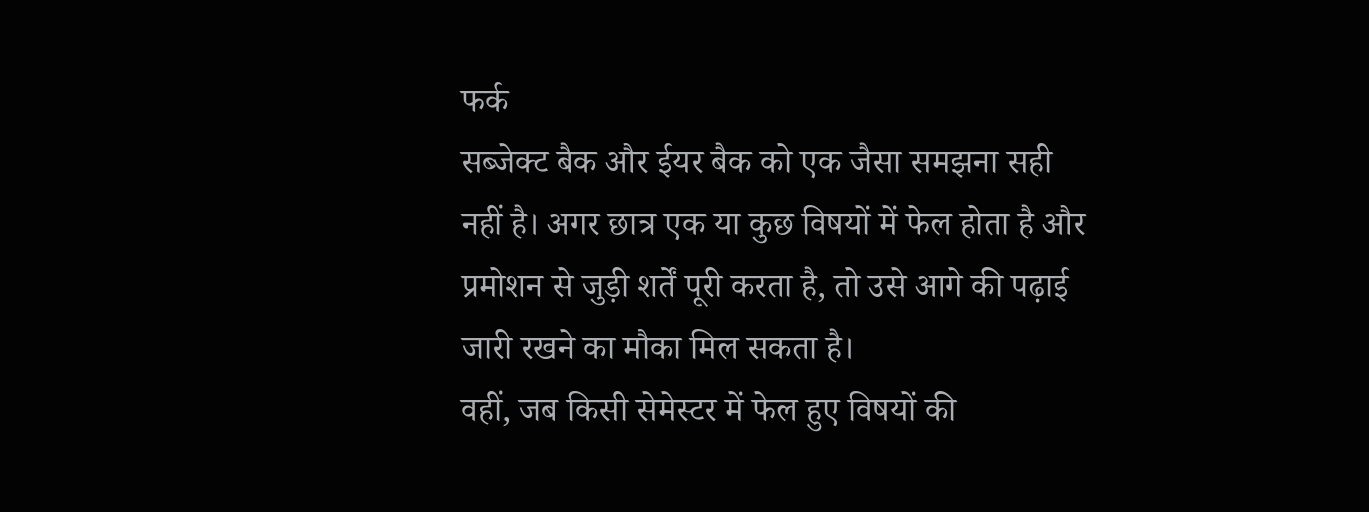फर्क
सब्जेक्ट बैक और ईयर बैक को एक जैसा समझना सही नहीं है। अगर छात्र एक या कुछ विषयों में फेल होता है और प्रमोशन से जुड़ी शर्तें पूरी करता है, तो उसे आगे की पढ़ाई जारी रखने का मौका मिल सकता है।
वहीं, जब किसी सेमेस्टर में फेल हुए विषयों की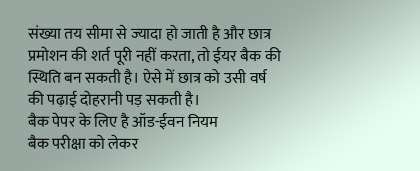संख्या तय सीमा से ज्यादा हो जाती है और छात्र प्रमोशन की शर्त पूरी नहीं करता, तो ईयर बैक की स्थिति बन सकती है। ऐसे में छात्र को उसी वर्ष की पढ़ाई दोहरानी पड़ सकती है।
बैक पेपर के लिए है ऑड-ईवन नियम
बैक परीक्षा को लेकर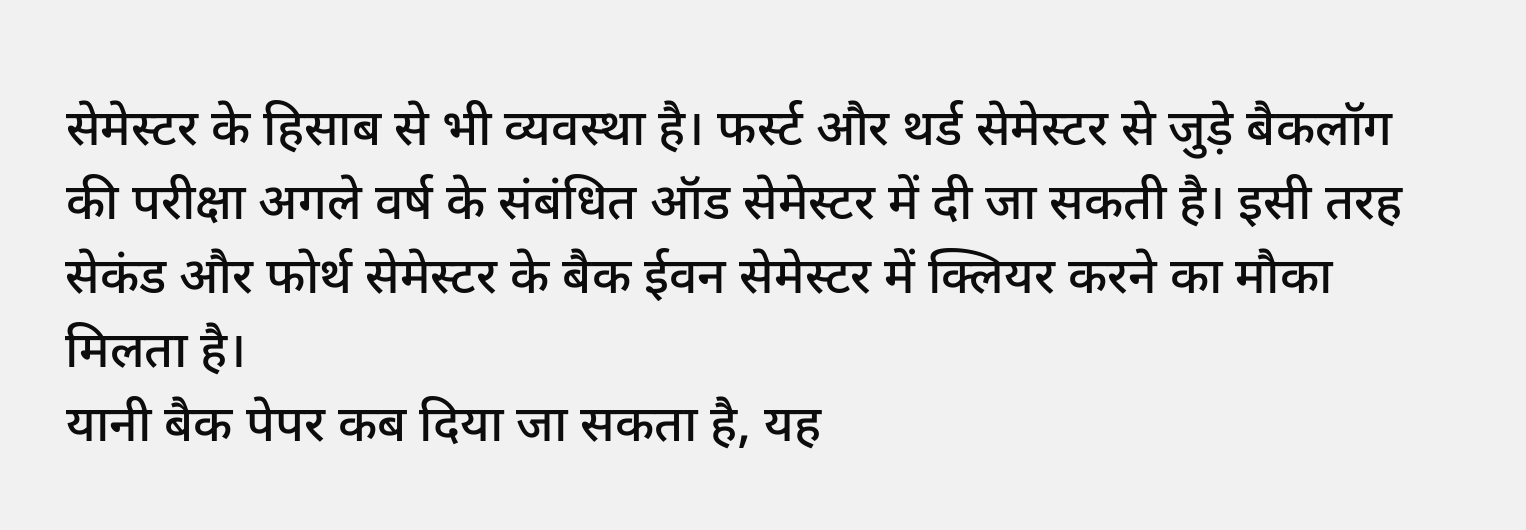सेमेस्टर के हिसाब से भी व्यवस्था है। फर्स्ट और थर्ड सेमेस्टर से जुड़े बैकलॉग की परीक्षा अगले वर्ष के संबंधित ऑड सेमेस्टर में दी जा सकती है। इसी तरह सेकंड और फोर्थ सेमेस्टर के बैक ईवन सेमेस्टर में क्लियर करने का मौका मिलता है।
यानी बैक पेपर कब दिया जा सकता है, यह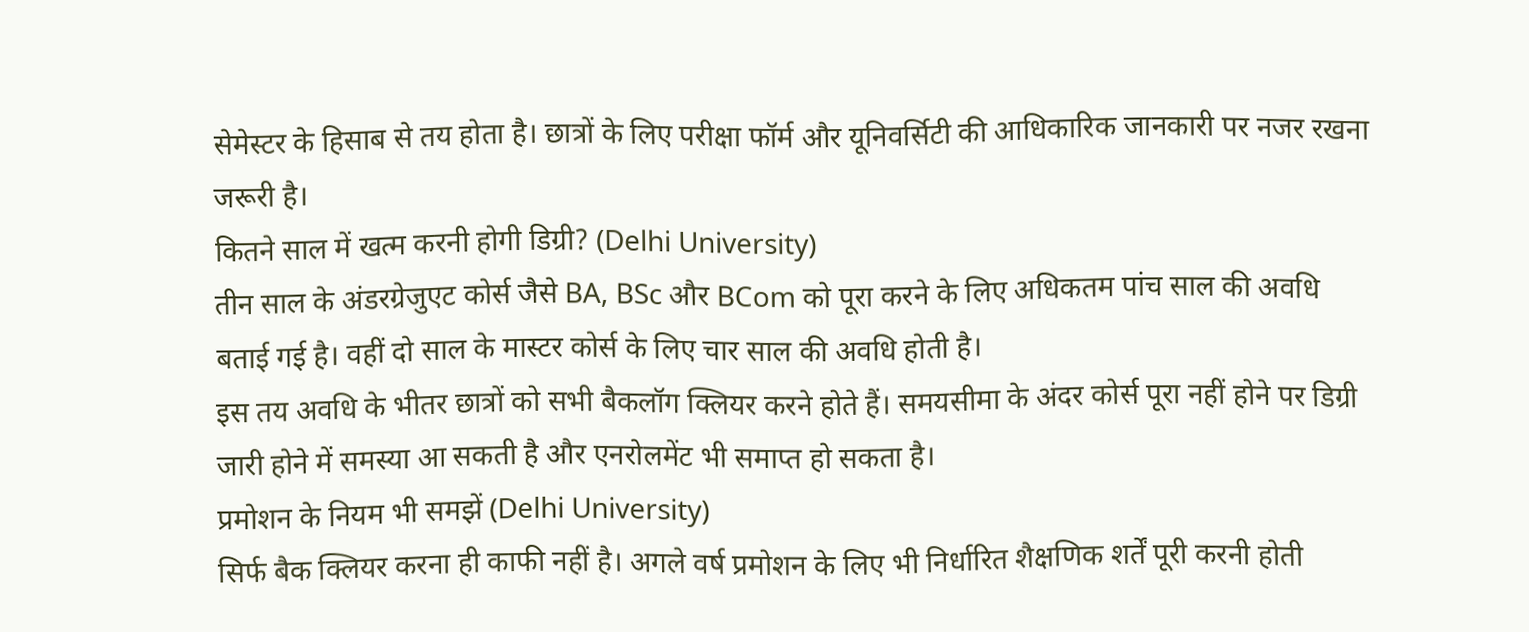सेमेस्टर के हिसाब से तय होता है। छात्रों के लिए परीक्षा फॉर्म और यूनिवर्सिटी की आधिकारिक जानकारी पर नजर रखना जरूरी है।
कितने साल में खत्म करनी होगी डिग्री? (Delhi University)
तीन साल के अंडरग्रेजुएट कोर्स जैसे BA, BSc और BCom को पूरा करने के लिए अधिकतम पांच साल की अवधि बताई गई है। वहीं दो साल के मास्टर कोर्स के लिए चार साल की अवधि होती है।
इस तय अवधि के भीतर छात्रों को सभी बैकलॉग क्लियर करने होते हैं। समयसीमा के अंदर कोर्स पूरा नहीं होने पर डिग्री जारी होने में समस्या आ सकती है और एनरोलमेंट भी समाप्त हो सकता है।
प्रमोशन के नियम भी समझें (Delhi University)
सिर्फ बैक क्लियर करना ही काफी नहीं है। अगले वर्ष प्रमोशन के लिए भी निर्धारित शैक्षणिक शर्तें पूरी करनी होती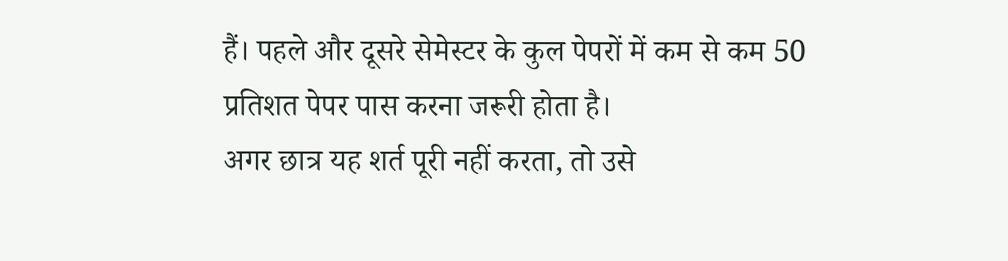हैं। पहले और दूसरे सेमेस्टर के कुल पेपरों में कम से कम 50 प्रतिशत पेपर पास करना जरूरी होता है।
अगर छात्र यह शर्त पूरी नहीं करता, तो उसे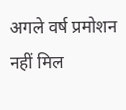अगले वर्ष प्रमोशन नहीं मिल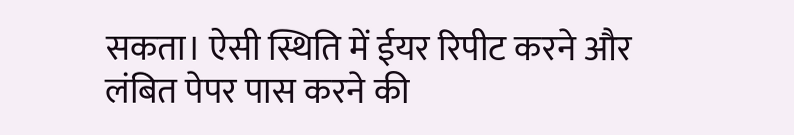सकता। ऐसी स्थिति में ईयर रिपीट करने और लंबित पेपर पास करने की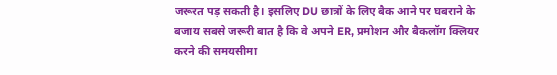जरूरत पड़ सकती है। इसलिए DU छात्रों के लिए बैक आने पर घबराने के बजाय सबसे जरूरी बात है कि वे अपने ER, प्रमोशन और बैकलॉग क्लियर करने की समयसीमा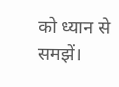को ध्यान से समझें।